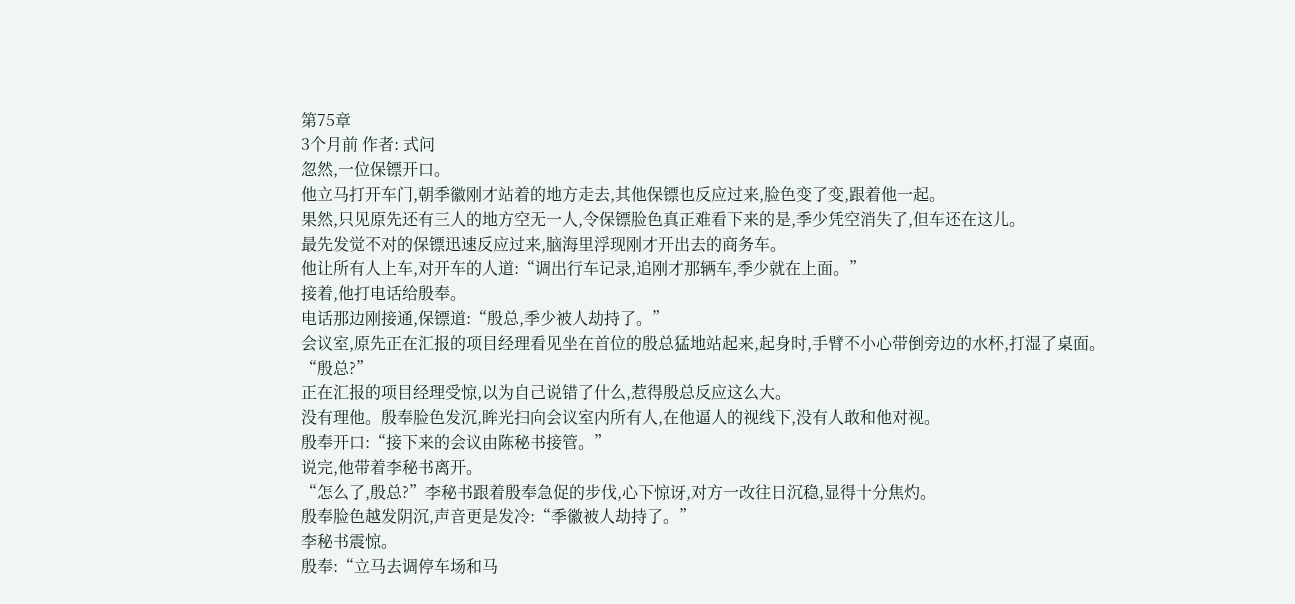第75章
3个月前 作者: 式问
忽然,一位保镖开口。
他立马打开车门,朝季徽刚才站着的地方走去,其他保镖也反应过来,脸色变了变,跟着他一起。
果然,只见原先还有三人的地方空无一人,令保镖脸色真正难看下来的是,季少凭空消失了,但车还在这儿。
最先发觉不对的保镖迅速反应过来,脑海里浮现刚才开出去的商务车。
他让所有人上车,对开车的人道:“调出行车记录,追刚才那辆车,季少就在上面。”
接着,他打电话给殷奉。
电话那边刚接通,保镖道:“殷总,季少被人劫持了。”
会议室,原先正在汇报的项目经理看见坐在首位的殷总猛地站起来,起身时,手臂不小心带倒旁边的水杯,打湿了桌面。
“殷总?”
正在汇报的项目经理受惊,以为自己说错了什么,惹得殷总反应这么大。
没有理他。殷奉脸色发沉,眸光扫向会议室内所有人,在他逼人的视线下,没有人敢和他对视。
殷奉开口:“接下来的会议由陈秘书接管。”
说完,他带着李秘书离开。
“怎么了,殷总?”李秘书跟着殷奉急促的步伐,心下惊讶,对方一改往日沉稳,显得十分焦灼。
殷奉脸色越发阴沉,声音更是发冷:“季徽被人劫持了。”
李秘书震惊。
殷奉:“立马去调停车场和马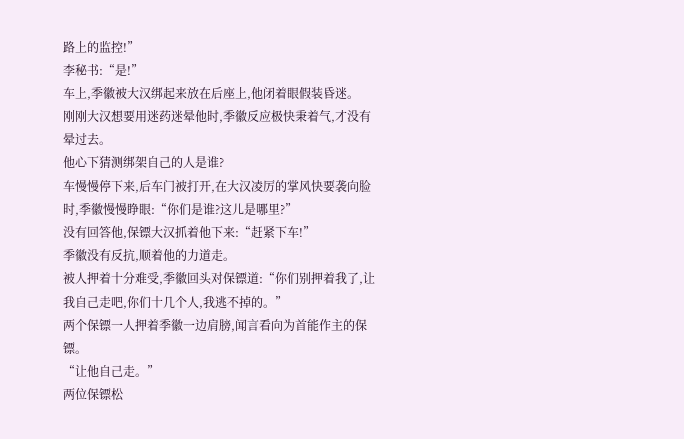路上的监控!”
李秘书:“是!”
车上,季徽被大汉绑起来放在后座上,他闭着眼假装昏迷。
刚刚大汉想要用迷药迷晕他时,季徽反应极快秉着气,才没有晕过去。
他心下猜测绑架自己的人是谁?
车慢慢停下来,后车门被打开,在大汉凌厉的掌风快要袭向脸时,季徽慢慢睁眼:“你们是谁?这儿是哪里?”
没有回答他,保镖大汉抓着他下来:“赶紧下车!”
季徽没有反抗,顺着他的力道走。
被人押着十分难受,季徽回头对保镖道:“你们别押着我了,让我自己走吧,你们十几个人,我逃不掉的。”
两个保镖一人押着季徽一边肩膀,闻言看向为首能作主的保镖。
“让他自己走。”
两位保镖松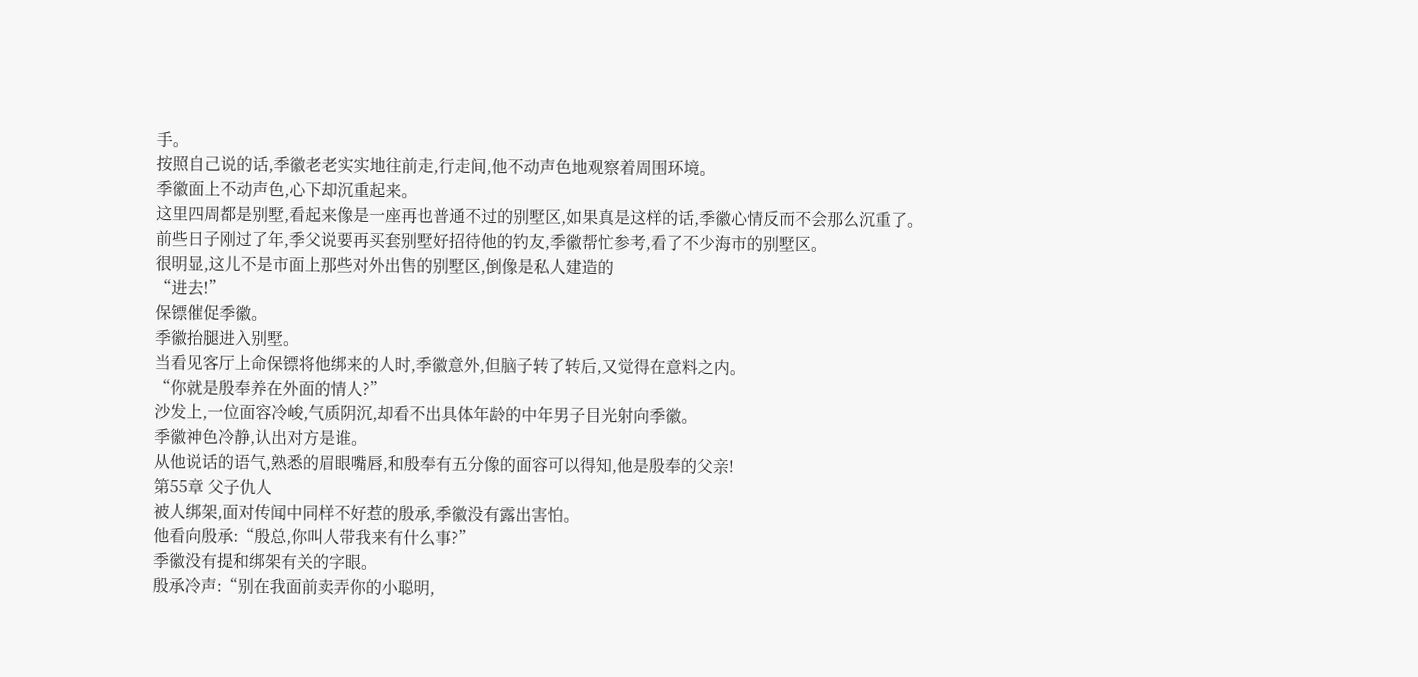手。
按照自己说的话,季徽老老实实地往前走,行走间,他不动声色地观察着周围环境。
季徽面上不动声色,心下却沉重起来。
这里四周都是别墅,看起来像是一座再也普通不过的别墅区,如果真是这样的话,季徽心情反而不会那么沉重了。
前些日子刚过了年,季父说要再买套别墅好招待他的钓友,季徽帮忙参考,看了不少海市的别墅区。
很明显,这儿不是市面上那些对外出售的别墅区,倒像是私人建造的
“进去!”
保镖催促季徽。
季徽抬腿进入别墅。
当看见客厅上命保镖将他绑来的人时,季徽意外,但脑子转了转后,又觉得在意料之内。
“你就是殷奉养在外面的情人?”
沙发上,一位面容冷峻,气质阴沉,却看不出具体年龄的中年男子目光射向季徽。
季徽神色冷静,认出对方是谁。
从他说话的语气,熟悉的眉眼嘴唇,和殷奉有五分像的面容可以得知,他是殷奉的父亲!
第55章 父子仇人
被人绑架,面对传闻中同样不好惹的殷承,季徽没有露出害怕。
他看向殷承:“殷总,你叫人带我来有什么事?”
季徽没有提和绑架有关的字眼。
殷承冷声:“别在我面前卖弄你的小聪明,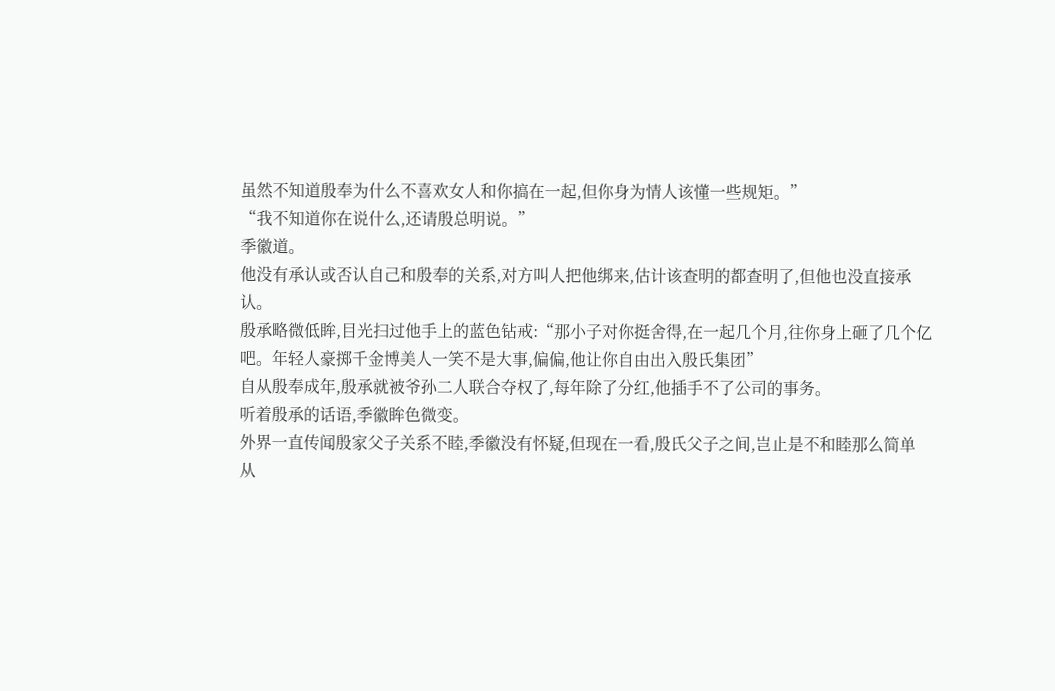虽然不知道殷奉为什么不喜欢女人和你搞在一起,但你身为情人该懂一些规矩。”
“我不知道你在说什么,还请殷总明说。”
季徽道。
他没有承认或否认自己和殷奉的关系,对方叫人把他绑来,估计该查明的都查明了,但他也没直接承认。
殷承略微低眸,目光扫过他手上的蓝色钻戒:“那小子对你挺舍得,在一起几个月,往你身上砸了几个亿吧。年轻人豪掷千金博美人一笑不是大事,偏偏,他让你自由出入殷氏集团”
自从殷奉成年,殷承就被爷孙二人联合夺权了,每年除了分红,他插手不了公司的事务。
听着殷承的话语,季徽眸色微变。
外界一直传闻殷家父子关系不睦,季徽没有怀疑,但现在一看,殷氏父子之间,岂止是不和睦那么简单
从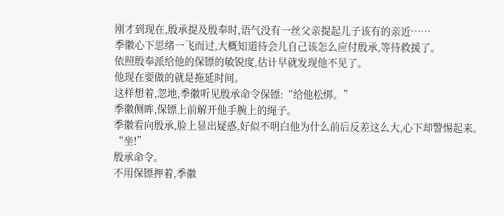刚才到现在,殷承提及殷奉时,语气没有一丝父亲提起儿子该有的亲近……
季徽心下思绪一飞而过,大概知道待会儿自己该怎么应付殷承,等待救援了。
依照殷奉派给他的保镖的敏锐度,估计早就发现他不见了。
他现在要做的就是拖延时间。
这样想着,忽地,季徽听见殷承命令保镖:“给他松绑。”
季徽侧眸,保镖上前解开他手腕上的绳子。
季徽看向殷承,脸上显出疑惑,好似不明白他为什么前后反差这么大,心下却警惕起来。
“坐!”
殷承命令。
不用保镖押着,季徽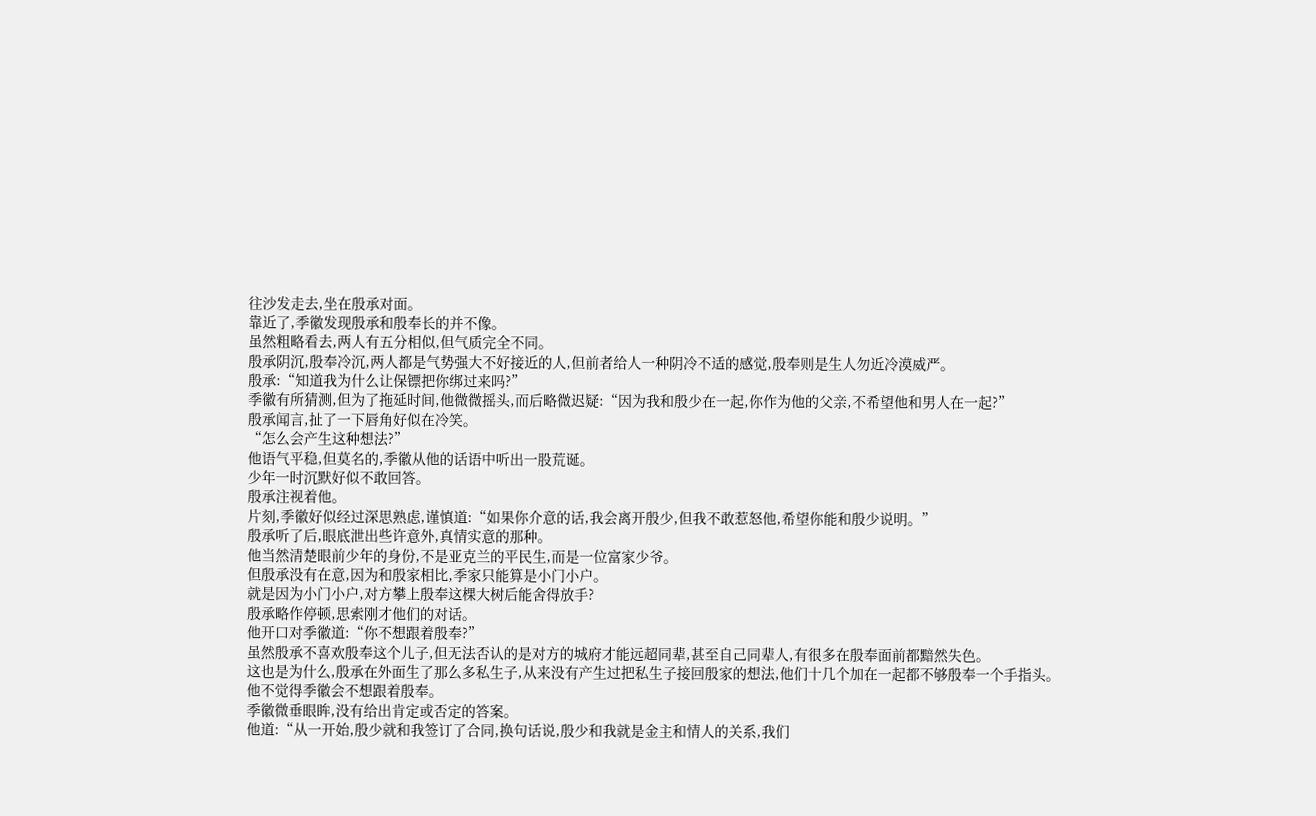往沙发走去,坐在殷承对面。
靠近了,季徽发现殷承和殷奉长的并不像。
虽然粗略看去,两人有五分相似,但气质完全不同。
殷承阴沉,殷奉冷沉,两人都是气势强大不好接近的人,但前者给人一种阴冷不适的感觉,殷奉则是生人勿近冷漠威严。
殷承:“知道我为什么让保镖把你绑过来吗?”
季徽有所猜测,但为了拖延时间,他微微摇头,而后略微迟疑:“因为我和殷少在一起,你作为他的父亲,不希望他和男人在一起?”
殷承闻言,扯了一下唇角好似在冷笑。
“怎么会产生这种想法?”
他语气平稳,但莫名的,季徽从他的话语中听出一股荒诞。
少年一时沉默好似不敢回答。
殷承注视着他。
片刻,季徽好似经过深思熟虑,谨慎道:“如果你介意的话,我会离开殷少,但我不敢惹怒他,希望你能和殷少说明。”
殷承听了后,眼底泄出些许意外,真情实意的那种。
他当然清楚眼前少年的身份,不是亚克兰的平民生,而是一位富家少爷。
但殷承没有在意,因为和殷家相比,季家只能算是小门小户。
就是因为小门小户,对方攀上殷奉这棵大树后能舍得放手?
殷承略作停顿,思索刚才他们的对话。
他开口对季徽道:“你不想跟着殷奉?”
虽然殷承不喜欢殷奉这个儿子,但无法否认的是对方的城府才能远超同辈,甚至自己同辈人,有很多在殷奉面前都黯然失色。
这也是为什么,殷承在外面生了那么多私生子,从来没有产生过把私生子接回殷家的想法,他们十几个加在一起都不够殷奉一个手指头。
他不觉得季徽会不想跟着殷奉。
季徽微垂眼眸,没有给出肯定或否定的答案。
他道:“从一开始,殷少就和我签订了合同,换句话说,殷少和我就是金主和情人的关系,我们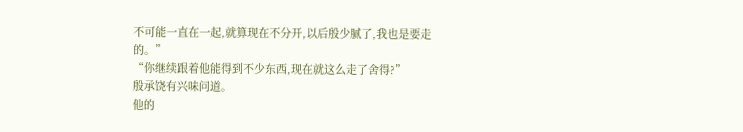不可能一直在一起,就算现在不分开,以后殷少腻了,我也是要走的。”
“你继续跟着他能得到不少东西,现在就这么走了舍得?”
殷承饶有兴味问道。
他的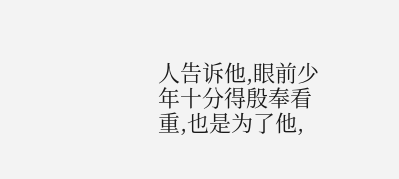人告诉他,眼前少年十分得殷奉看重,也是为了他,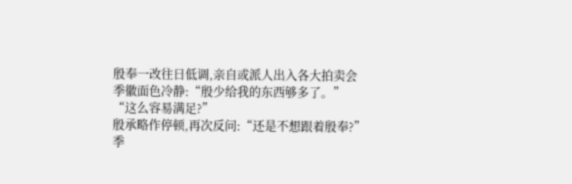殷奉一改往日低调,亲自或派人出入各大拍卖会
季徽面色冷静:“殷少给我的东西够多了。”
“这么容易满足?”
殷承略作停顿,再次反问:“还是不想跟着殷奉?”
季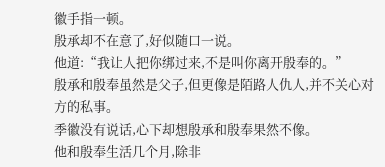徽手指一顿。
殷承却不在意了,好似随口一说。
他道:“我让人把你绑过来,不是叫你离开殷奉的。”
殷承和殷奉虽然是父子,但更像是陌路人仇人,并不关心对方的私事。
季徽没有说话,心下却想殷承和殷奉果然不像。
他和殷奉生活几个月,除非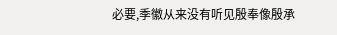必要,季徽从来没有听见殷奉像殷承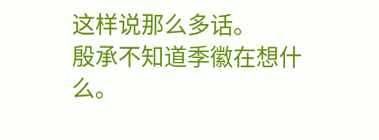这样说那么多话。
殷承不知道季徽在想什么。